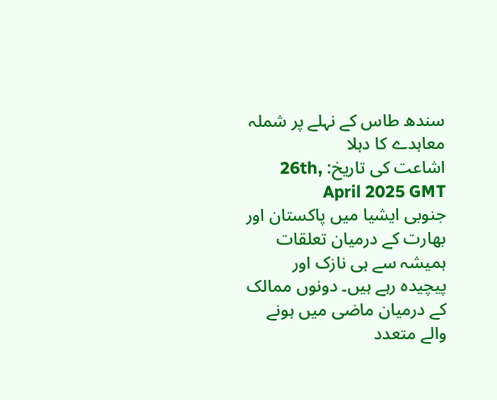سندھ طاس کے نہلے پر شملہ معاہدے کا دہلا
اشاعت کی تاریخ: 26th, April 2025 GMT
جنوبی ایشیا میں پاکستان اور بھارت کے درمیان تعلقات ہمیشہ سے ہی نازک اور پیچیدہ رہے ہیں۔ دونوں ممالک کے درمیان ماضی میں ہونے والے متعدد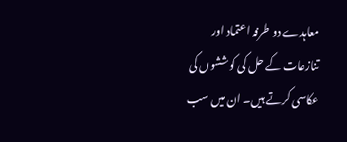معاہدے دو طرفہ اعتماد اور تنازعات کے حل کی کوششوں کی عکاسی کرتے ہیں۔ ان میں سب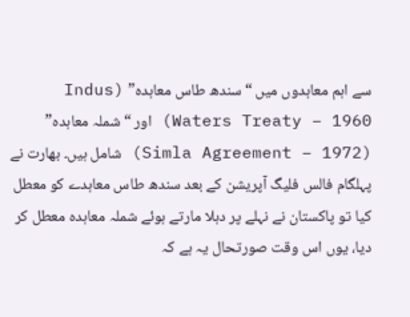سے اہم معاہدوں میں “سندھ طاس معاہدہ” (Indus Waters Treaty – 1960) اور “شملہ معاہدہ” (Simla Agreement – 1972) شامل ہیں۔ بھارت نے پہلگام فالس فلیگ آپریشن کے بعد سندھ طاس معاہدے کو معطل کیا تو پاکستان نے نہلے پر دہلا مارتے ہوئے شملہ معاہدہ معطل کر دیا، یوں اس وقت صورتحال یہ ہے کہ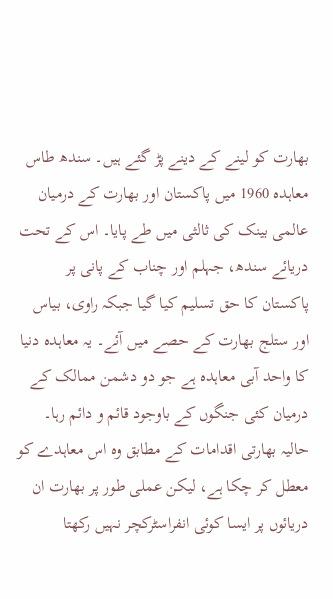بھارت کو لینے کے دینے پڑ گئے ہیں۔ سندھ طاس معاہدہ 1960 میں پاکستان اور بھارت کے درمیان عالمی بینک کی ثالثی میں طے پایا۔ اس کے تحت دریائے سندھ، جہلم اور چناب کے پانی پر پاکستان کا حق تسلیم کیا گیا جبکہ راوی، بیاس اور ستلج بھارت کے حصے میں آئے۔ یہ معاہدہ دنیا کا واحد آبی معاہدہ ہے جو دو دشمن ممالک کے درمیان کئی جنگوں کے باوجود قائم و دائم رہا۔
حالیہ بھارتی اقدامات کے مطابق وہ اس معاہدے کو معطل کر چکا ہے، لیکن عملی طور پر بھارت ان دریائوں پر ایسا کوئی انفراسٹرکچر نہیں رکھتا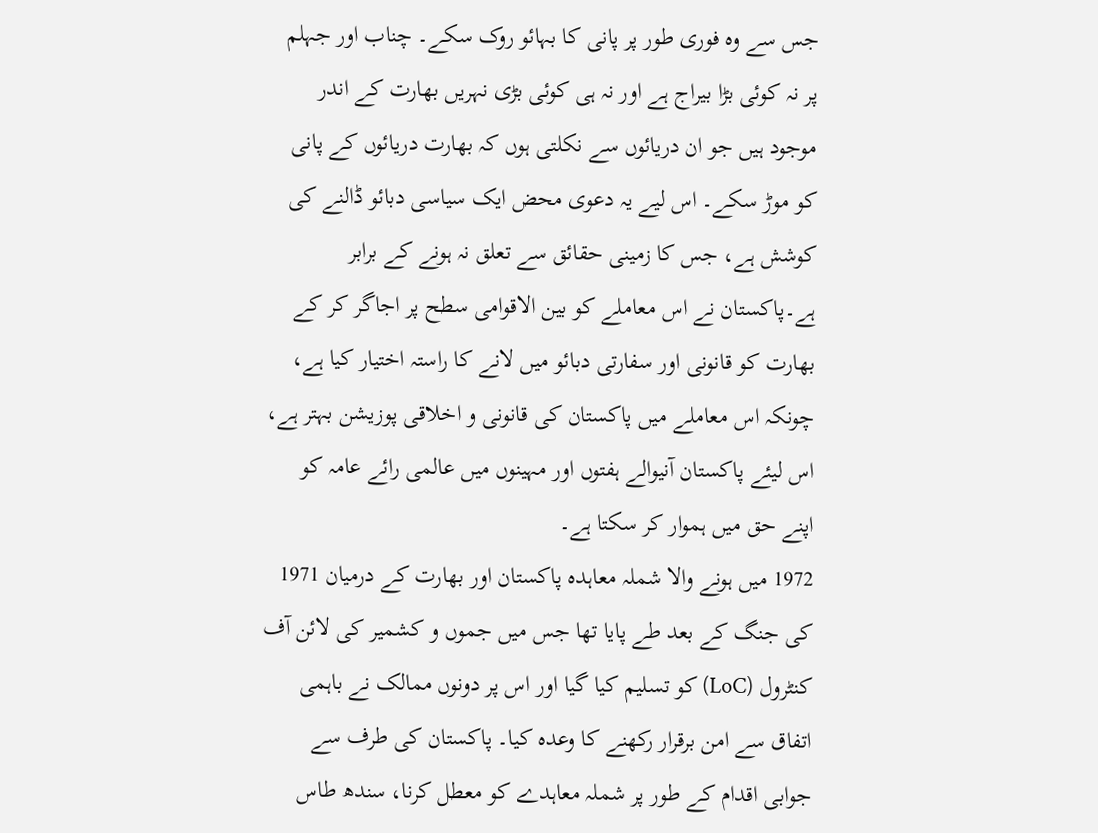جس سے وہ فوری طور پر پانی کا بہائو روک سکے۔ چناب اور جہلم پر نہ کوئی بڑا بیراج ہے اور نہ ہی کوئی بڑی نہریں بھارت کے اندر موجود ہیں جو ان دریائوں سے نکلتی ہوں کہ بھارت دریائوں کے پانی کو موڑ سکے۔ اس لیے یہ دعوی محض ایک سیاسی دبائو ڈالنے کی کوشش ہے، جس کا زمینی حقائق سے تعلق نہ ہونے کے برابر ہے۔پاکستان نے اس معاملے کو بین الاقوامی سطح پر اجاگر کر کے بھارت کو قانونی اور سفارتی دبائو میں لانے کا راستہ اختیار کیا ہے، چونکہ اس معاملے میں پاکستان کی قانونی و اخلاقی پوزیشن بہتر ہے، اس لیئے پاکستان آنیوالے ہفتوں اور مہینوں میں عالمی رائے عامہ کو اپنے حق میں ہموار کر سکتا ہے۔
1972 میں ہونے والا شملہ معاہدہ پاکستان اور بھارت کے درمیان 1971 کی جنگ کے بعد طے پایا تھا جس میں جموں و کشمیر کی لائن آف کنٹرول (LoC) کو تسلیم کیا گیا اور اس پر دونوں ممالک نے باہمی اتفاق سے امن برقرار رکھنے کا وعدہ کیا۔ پاکستان کی طرف سے جوابی اقدام کے طور پر شملہ معاہدے کو معطل کرنا، سندھ طاس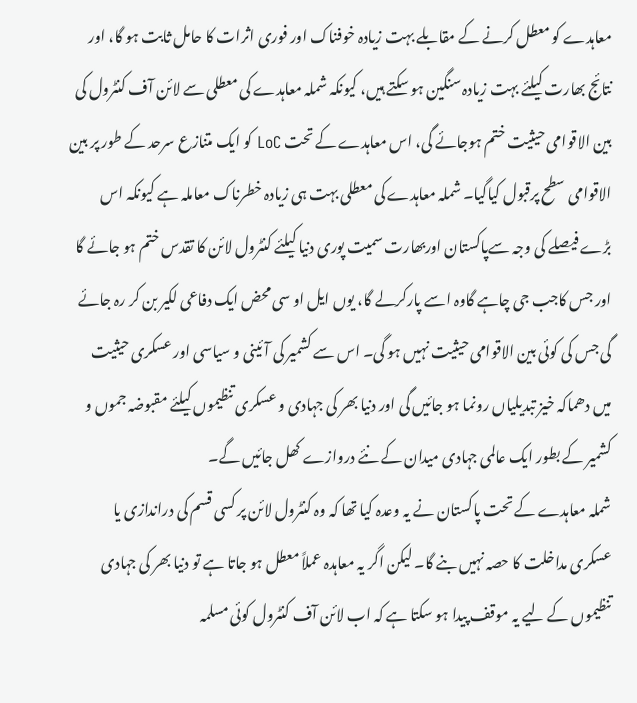معاہدے کو معطل کرنے کے مقابلے بہت زیادہ خوفناک اور فوری اثرات کا حامل ثابت ہو گا، اور نتائج بھارت کیلئے بہت زیادہ سنگین ہو سکتے ہیں، کیونکہ شملہ معاہدے کی معطلی سے لائن آف کنٹرول کی بین الاقوامی حیثیت ختم ہوجائے گی، اس معاہدے کے تحت LoC کو ایک متنازع سرحد کے طور پر بین الاقوامی سطح پرقبول کیاگیا۔ شملہ معاہدے کی معطلی بہت ہی زیادہ خطرناک معاملہ ہے کیونکہ اس بڑے فیصلے کی وجہ سےپاکستان اوربھارت سمیت پوری دنیا کیلئے کنٹرول لائن کا تقدس ختم ہو جائے گا اور جس کاجب جی چاہے گاوہ اسے پارکرلے گا، یوں ایل او سی محض ایک دفاعی لکیر بن کر رہ جائے گی جس کی کوئی بین الاقوامی حیثیت نہیں ہو گی۔ اس سے کشمیر کی آئینی و سیاسی اور عسکری حیثیت میں دھماکہ خیز تبدیلیاں رونما ہو جائیں گی اور دنیا بھر کی جہادی و عسکری تنظیموں کیلئے مقبوضہ جموں و کشمیر کے بطور ایک عالمی جہادی میدان کے نئے دروازے کھل جائیں گے۔
شملہ معاہدے کے تحت پاکستان نے یہ وعدہ کیا تھا کہ وہ کنٹرول لائن پر کسی قسم کی دراندازی یا عسکری مداخلت کا حصہ نہیں بنے گا۔ لیکن اگر یہ معاہدہ عملاً معطل ہو جاتا ہے تو دنیا بھر کی جہادی تنظیموں کے لیے یہ موقف پیدا ہو سکتا ہے کہ اب لائن آف کنٹرول کوئی مسلمہ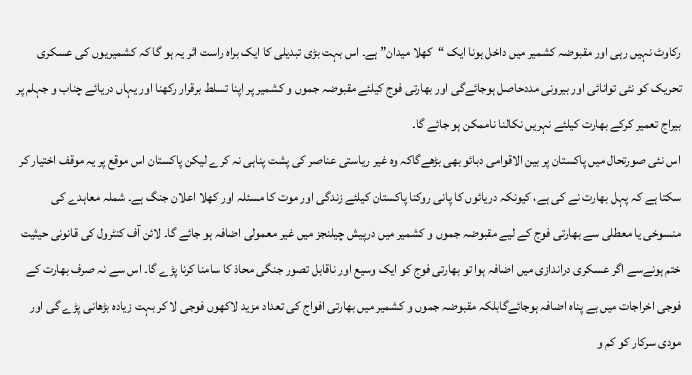رکاوٹ نہیں رہی اور مقبوضہ کشمیر میں داخل ہونا ایک “کھلا میدان” ہے۔ اس بہت بڑی تبدیلی کا ایک براہ راست اثر یہ ہو گا کہ کشمیریوں کی عسکری تحریک کو نئی توانائی اور بیرونی مددحاصل ہوجائےگی اور بھارتی فوج کیلئے مقبوضہ جموں و کشمیر پر اپنا تسلط برقرار رکھنا اور یہاں دریائے چناب و جہلم پر بیراج تعمیر کرکے بھارت کیلئے نہریں نکالنا ناممکن ہو جائے گا۔
اس نئی صورتحال میں پاکستان پر بین الاقوامی دبائو بھی بڑھےگاکہ وہ غیر ریاستی عناصر کی پشت پناہی نہ کرے لیکن پاکستان اس موقع پر یہ موقف اختیار کر سکتا ہے کہ پہل بھارت نے کی ہے، کیونکہ دریائوں کا پانی روکنا پاکستان کیلئے زندگی اور موت کا مسئلہ اور کھلا اعلان جنگ ہے۔ شملہ معاہدے کی منسوخی یا معطلی سے بھارتی فوج کے لیے مقبوضہ جموں و کشمیر میں درپیش چیلنجز میں غیر معمولی اضافہ ہو جائے گا۔ لائن آف کنٹرول کی قانونی حیثیت ختم ہونےسے اگر عسکری دراندازی میں اضافہ ہوا تو بھارتی فوج کو ایک وسیع اور ناقابل تصور جنگی محاذ کا سامنا کرنا پڑے گا۔ اس سے نہ صرف بھارت کے فوجی اخراجات میں بے پناہ اضافہ ہوجائےگابلکہ مقبوضہ جموں و کشمیر میں بھارتی افواج کی تعداد مزید لاکھوں فوجی لا کر بہت زیادہ بڑھانی پڑے گی اور مودی سرکار کو کم و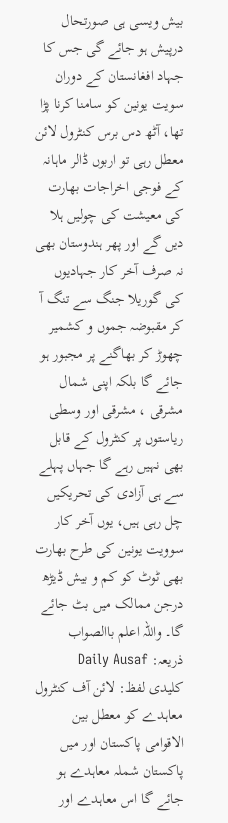بیش ویسی ہی صورتحال درپیش ہو جائے گی جس کا جہاد افغانستان کے دوران سویت یونین کو سامنا کرنا پڑا تھا، آٹھ دس برس کنٹرول لائن معطل رہی تو اربوں ڈالر ماہانہ کے فوجی اخراجات بھارت کی معیشت کی چولیں ہلا دیں گے اور پھر ہندوستان بھی نہ صرف آخر کار جہادیوں کی گوریلا جنگ سے تنگ آ کر مقبوضہ جموں و کشمیر چھوڑ کر بھاگنے پر مجبور ہو جائے گا بلکہ اپنی شمال مشرقی ، مشرقی اور وسطی ریاستوں پر کنٹرول کے قابل بھی نہیں رہے گا جہاں پہلے سے ہی آزادی کی تحریکیں چل رہی ہیں، یوں آخر کار سوویت یونین کی طرح بھارت بھی ٹوٹ کو کم و بیش ڈیڑھ درجن ممالک میں بٹ جائے گا۔ واللہ اعلم باالصواب
ذریعہ: Daily Ausaf
کلیدی لفظ: لائن آف کنٹرول معاہدے کو معطل بین الاقوامی پاکستان اور میں پاکستان شملہ معاہدے ہو جائے گا اس معاہدے اور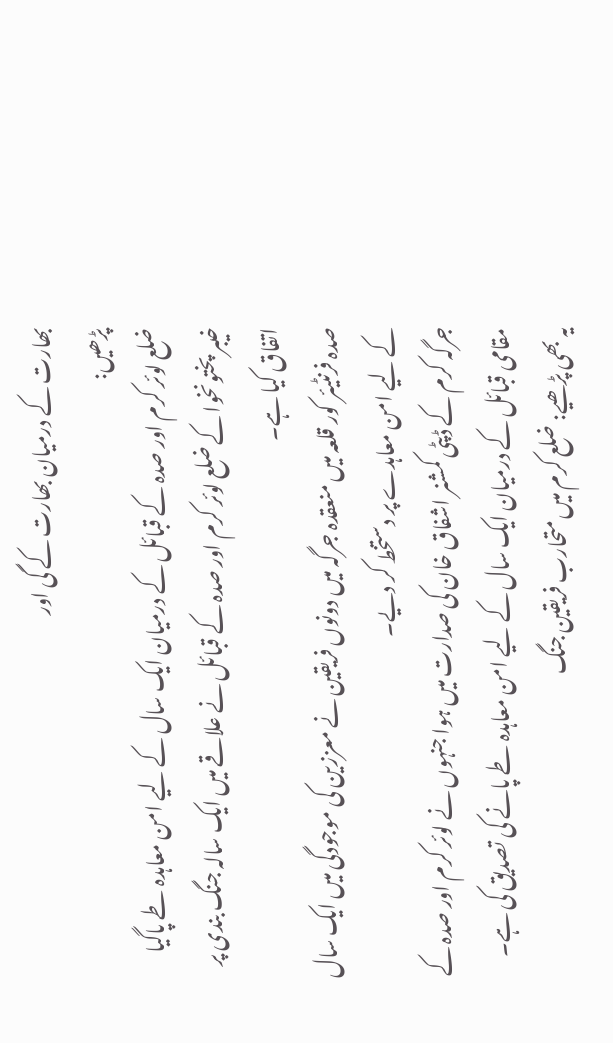بھارت کے درمیان بھارت کے گی اور
پڑھیں:
ضلع لوئر کرم اور صدہ کے قبائل کے درمیان ایک سال کے لیے امن معاہدہ طے پاگیا
خیبر پختونخوا کے ضلع لوئر کرم اور صدہ کے قبائل نے علاقے میں ایک سالہ جنگ بندی پر اتفاق کیا ہے۔
صدہ فرنٹیئر کور قلعہ میں منعقدہ جرگہ میں دونوں فریقین نے معززین کی موجودگی میں ایک سال کے لیے امن معاہدے پر دستخط کر دیے۔
جرگہ کرم کے ڈپٹی کمشنر اشفاق خان کی صدارت میں ہوا جنہوں نے لوئر کرم اور صدہ کے مقامی قبائل کے درمیان ایک سال کے لیے امن معاہدہ طے پانے کی تصدیق کی ہے۔
یہ بھی پڑھیے: ضلع کرم میں متحارب فریقین جنگ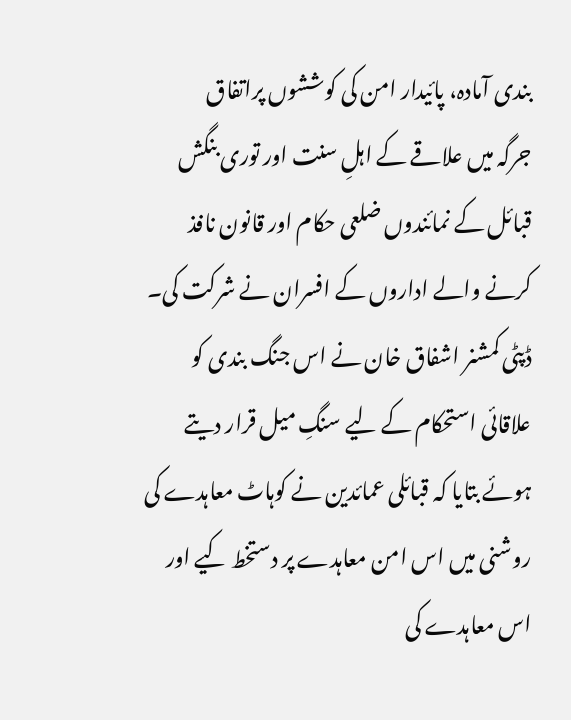بندی آمادہ، پائیدار امن کی کوششوں پراتفاق
جرگہ میں علاقے کے اہلِ سنت اور توری بنگش قبائل کے نمائندوں ضلعی حکام اور قانون نافذ کرنے والے اداروں کے افسران نے شرکت کی۔
ڈپٹی کمشنر اشفاق خان نے اس جنگ بندی کو علاقائی استحکام کے لیے سنگِ میل قرار دیتے ہوئے بتایا کہ قبائلی عمائدین نے کوہاٹ معاہدے کی روشنی میں اس امن معاہدے پر دستخط کیے اور اس معاہدے کی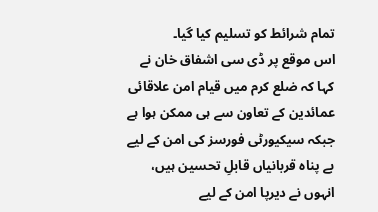تمام شرائط کو تسلیم کیا گیا۔
اس موقع پر ڈی سی اشفاق خان نے کہا کہ ضلع کرم میں قیام امن علاقائی عمائدین کے تعاون سے ہی ممکن ہوا ہے جبکہ سیکیورٹی فورسز کی امن کے لیے بے پناہ قربانیاں قابلِ تحسین ہیں، انہوں نے دیرپا امن کے لیے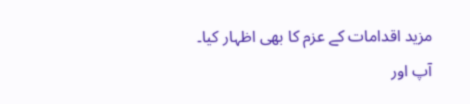مزید اقدامات کے عزم کا بھی اظہار کیا۔
آپ اور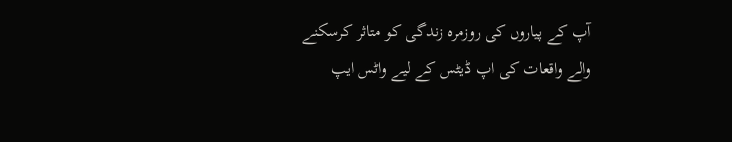آپ کے پیاروں کی روزمرہ زندگی کو متاثر کرسکنے والے واقعات کی اپ ڈیٹس کے لیے واٹس ایپ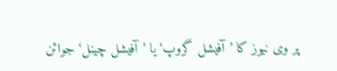پر وی نیوز کا ’آفیشل گروپ‘ یا ’آفیشل چینل‘ جوائن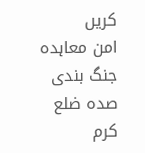کریں
امن معاہدہ جنگ بندی صدہ ضلع کرم